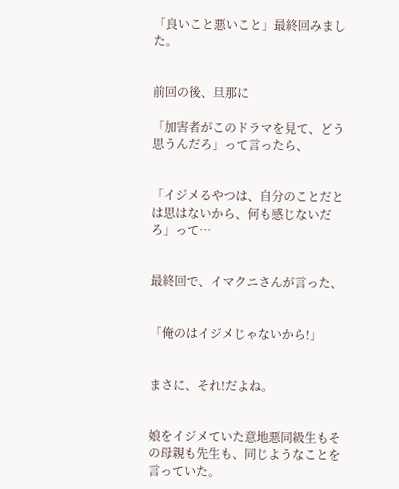「良いこと悪いこと」最終回みました。


前回の後、旦那に

「加害者がこのドラマを見て、どう思うんだろ」って言ったら、


「イジメるやつは、自分のことだとは思はないから、何も感じないだろ」って…


最終回で、イマクニさんが言った、


「俺のはイジメじゃないから!」


まさに、それ!だよね。


娘をイジメていた意地悪同級生もその母親も先生も、同じようなことを言っていた。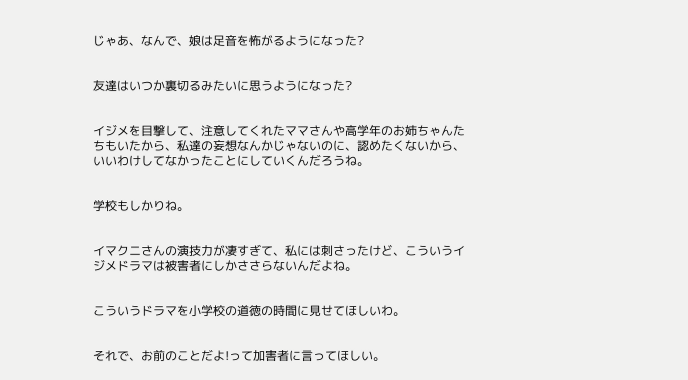じゃあ、なんで、娘は足音を怖がるようになった?


友達はいつか裏切るみたいに思うようになった?


イジメを目撃して、注意してくれたママさんや高学年のお姉ちゃんたちもいたから、私達の妄想なんかじゃないのに、認めたくないから、いいわけしてなかったことにしていくんだろうね。


学校もしかりね。


イマクニさんの演技力が凄すぎて、私には刺さったけど、こういうイジメドラマは被害者にしかささらないんだよね。


こういうドラマを小学校の道徳の時間に見せてほしいわ。


それで、お前のことだよ!って加害者に言ってほしい。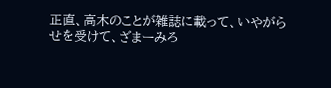正直、高木のことが雑誌に載って、いやがらせを受けて、ざまーみろ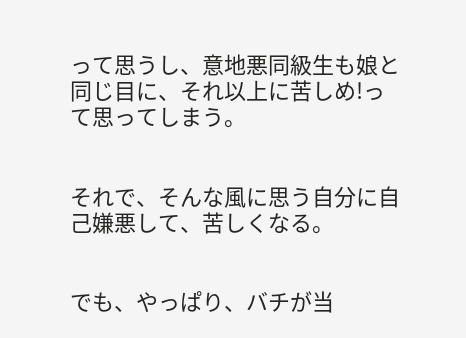って思うし、意地悪同級生も娘と同じ目に、それ以上に苦しめ!って思ってしまう。


それで、そんな風に思う自分に自己嫌悪して、苦しくなる。


でも、やっぱり、バチが当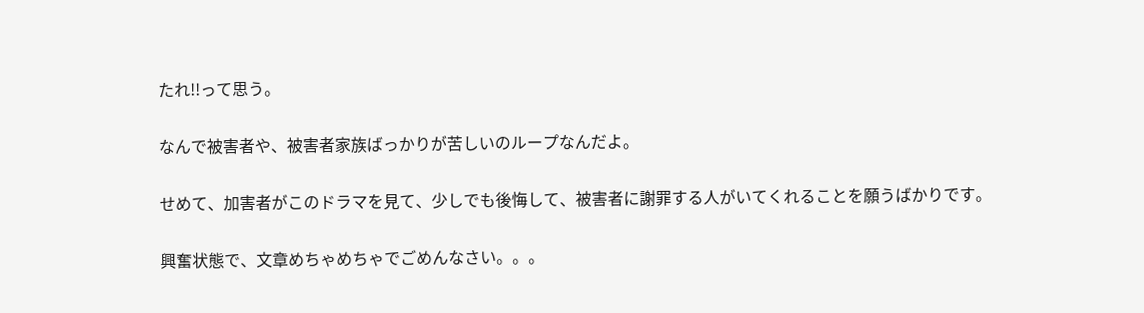たれ!!って思う。


なんで被害者や、被害者家族ばっかりが苦しいのループなんだよ。


せめて、加害者がこのドラマを見て、少しでも後悔して、被害者に謝罪する人がいてくれることを願うばかりです。


興奮状態で、文章めちゃめちゃでごめんなさい。。。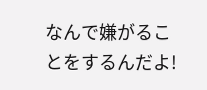なんで嫌がることをするんだよ!